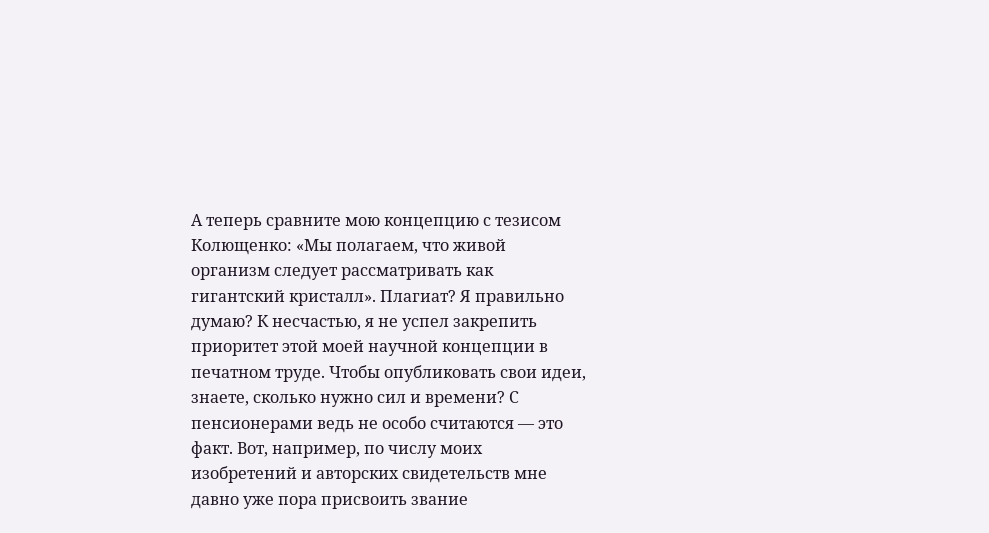А теперь сравните мою концепцию с тезисом Колющенко: «Мы полагаем, что живой организм следует рассматривать как гигантский кристалл». Плагиат? Я правильно думаю? К несчастью, я не успел закрепить приоритет этой моей научной концепции в печатном труде. Чтобы опубликовать свои идеи, знаете, сколько нужно сил и времени? С пенсионерами ведь не особо считаются — это факт. Вот, например, по числу моих изобретений и авторских свидетельств мне давно уже пора присвоить звание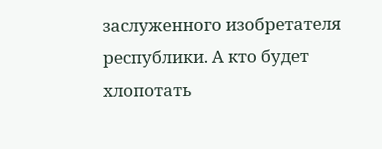заслуженного изобретателя республики. А кто будет хлопотать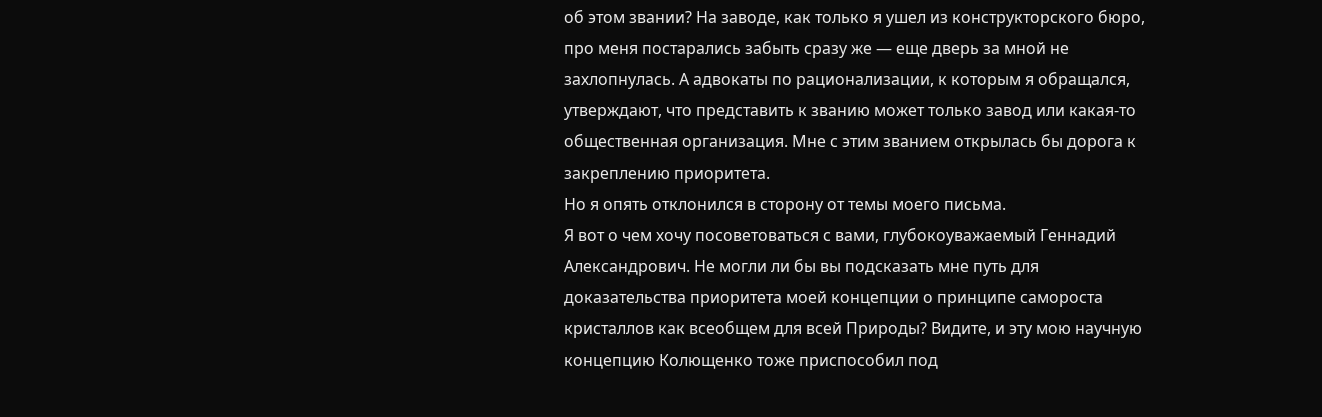об этом звании? На заводе, как только я ушел из конструкторского бюро, про меня постарались забыть сразу же — еще дверь за мной не захлопнулась. А адвокаты по рационализации, к которым я обращался, утверждают, что представить к званию может только завод или какая-то общественная организация. Мне с этим званием открылась бы дорога к закреплению приоритета.
Но я опять отклонился в сторону от темы моего письма.
Я вот о чем хочу посоветоваться с вами, глубокоуважаемый Геннадий Александрович. Не могли ли бы вы подсказать мне путь для доказательства приоритета моей концепции о принципе самороста кристаллов как всеобщем для всей Природы? Видите, и эту мою научную концепцию Колющенко тоже приспособил под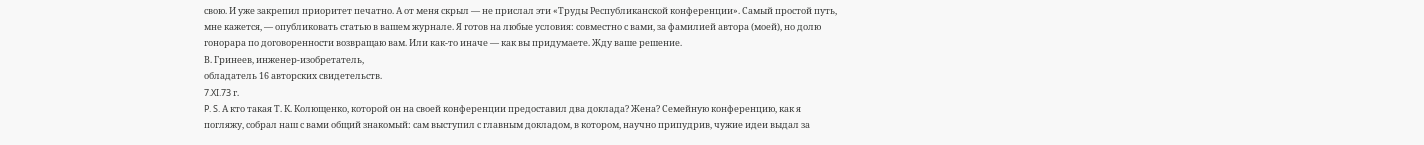свою. И уже закрепил приоритет печатно. А от меня скрыл — не прислал эти «Труды Республиканской конференции». Самый простой путь, мне кажется, — опубликовать статью в вашем журнале. Я готов на любые условия: совместно с вами, за фамилией автора (моей), но долю гонорара по договоренности возвращаю вам. Или как-то иначе — как вы придумаете. Жду ваше решение.
В. Гринеев, инженер-изобретатель,
обладатель 16 авторских свидетельств.
7.XI.73 г.
P. S. А кто такая Т. К. Колющенко, которой он на своей конференции предоставил два доклада? Жена? Семейную конференцию, как я погляжу, собрал наш с вами общий знакомый: сам выступил с главным докладом, в котором, научно припудрив, чужие идеи выдал за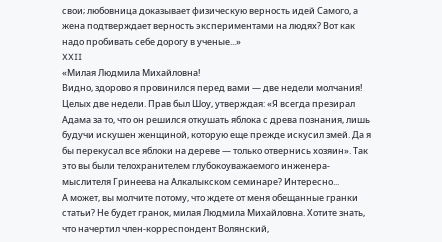свои; любовница доказывает физическую верность идей Самого, а жена подтверждает верность экспериментами на людях? Вот как надо пробивать себе дорогу в ученые...»
XXII
«Милая Людмила Михайловна!
Видно, здорово я провинился перед вами — две недели молчания! Целых две недели. Прав был Шоу, утверждая: «Я всегда презирал Адама за то, что он решился откушать яблока с древа познания, лишь будучи искушен женщиной, которую еще прежде искусил змей. Да я бы перекусал все яблоки на дереве — только отвернись хозяин». Так это вы были телохранителем глубокоуважаемого инженера-мыслителя Гринеева на Алкалыкском семинаре? Интересно...
А может, вы молчите потому, что ждете от меня обещанные гранки статьи? Не будет гранок, милая Людмила Михайловна. Хотите знать, что начертил член-корреспондент Волянский,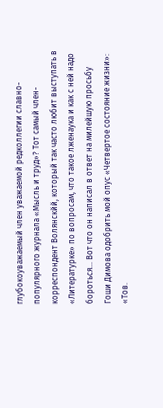глубокоуважаемый член уважаемой редколлегии славно-популярного журнала «Мысль и труд»? Тот самый член-корреспондент Волянскйй, который так часто любит выступать в «Литературке» по вопросам, что такое лженаука и как с ней надо бороться... Вот что он написал в ответ на милейшую просьбу Гоши Димова одобрить мой опус «Четвертое состояние жизни»: «Тов.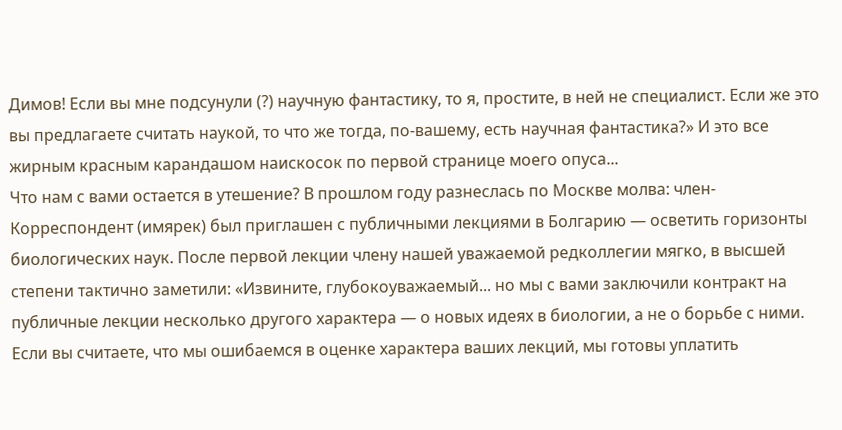Димов! Если вы мне подсунули (?) научную фантастику, то я, простите, в ней не специалист. Если же это вы предлагаете считать наукой, то что же тогда, по-вашему, есть научная фантастика?» И это все жирным красным карандашом наискосок по первой странице моего опуса...
Что нам с вами остается в утешение? В прошлом году разнеслась по Москве молва: член-Корреспондент (имярек) был приглашен с публичными лекциями в Болгарию — осветить горизонты биологических наук. После первой лекции члену нашей уважаемой редколлегии мягко, в высшей степени тактично заметили: «Извините, глубокоуважаемый... но мы с вами заключили контракт на публичные лекции несколько другого характера — о новых идеях в биологии, а не о борьбе с ними. Если вы считаете, что мы ошибаемся в оценке характера ваших лекций, мы готовы уплатить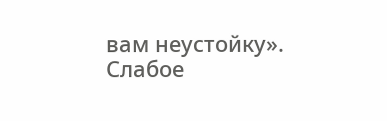вам неустойку». Слабое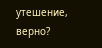утешение, верно?